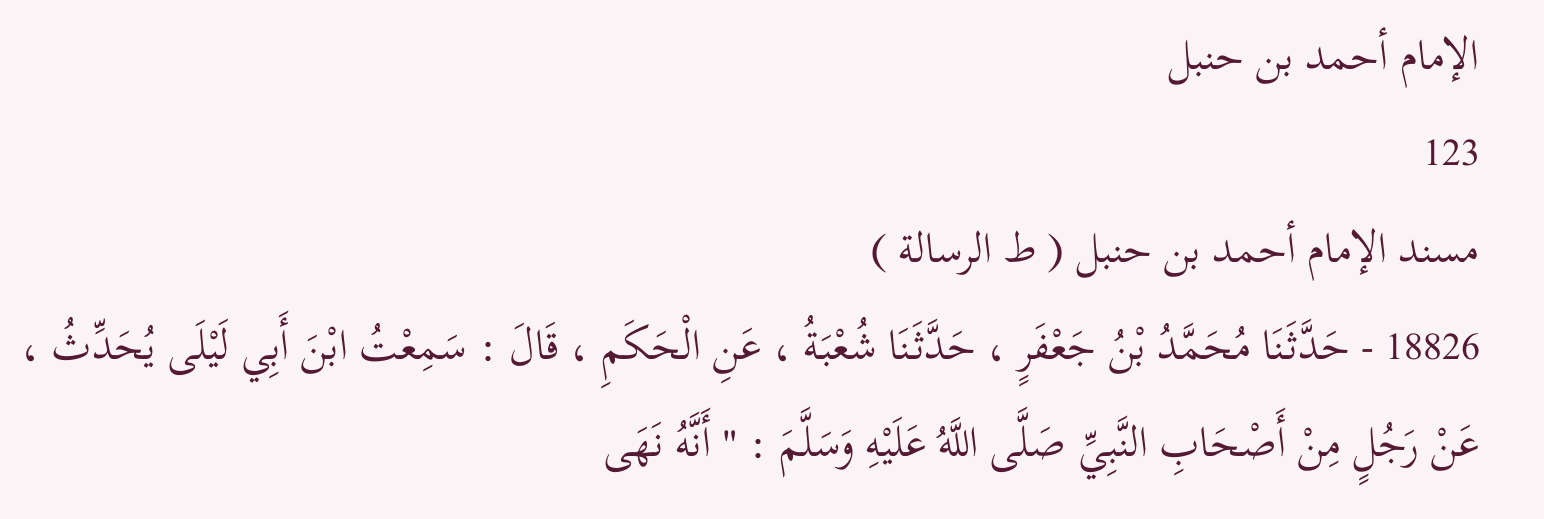الإمام أحمد بن حنبل
123
مسند الإمام أحمد بن حنبل ( ط الرسالة )
18826 - حَدَّثَنَا مُحَمَّدُ بْنُ جَعْفَرٍ ، حَدَّثَنَا شُعْبَةُ ، عَنِ الْحَكَمِ ، قَالَ : سَمِعْتُ ابْنَ أَبِي لَيْلَى يُحَدِّثُ ، عَنْ رَجُلٍ مِنْ أَصْحَابِ النَّبِيِّ صَلَّى اللَّهُ عَلَيْهِ وَسَلَّمَ : " أَنَّهُ نَهَى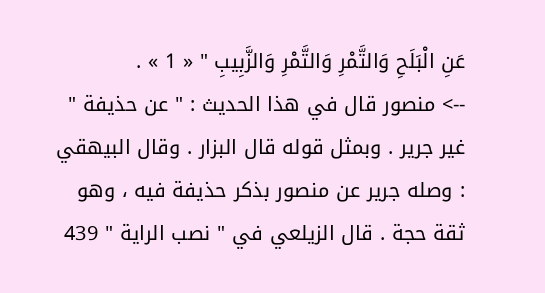عَنِ الْبَلَحِ وَالتَّمْرِ وَالتَّمْرِ وَالزَّبِيبِ " « 1 » .
--> منصور قال في هذا الحديث : " عن حذيفة " غير جرير . وبمثل قوله قال البزار . وقال البيهقي : وصله جرير عن منصور بذكر حذيفة فيه ، وهو ثقة حجة . قال الزيلعي في " نصب الراية " 439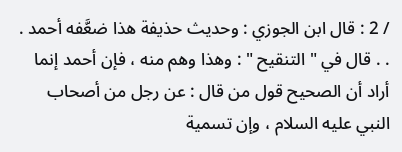/ 2 : قال ابن الجوزي : وحديث حذيفة هذا ضعَّفه أحمد . . . قال في " التنقيح " : وهذا وهم منه ، فإن أحمد إنما أراد أن الصحيح قول من قال : عن رجل من أصحاب النبي عليه السلام ، وإن تسمية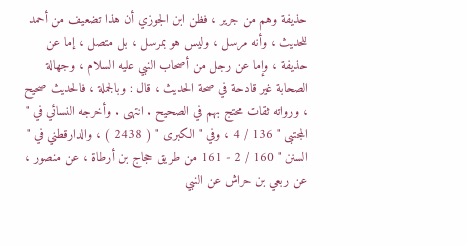حذيفة وهم من جرير ، فظن ابن الجوزي أن هذا تضعيف من أحمد للحديث ، وأنه مرسل ، وليس هو بمرسل ، بل متصل ، إما عن حذيفة ، وإما عن رجل من أصحاب النبي عليه السلام ، وجهالة الصحابة غير قادحة في صحة الحديث ، قال : وبالجملة ، فالحديث صحيح ، ورواته ثقات محتج بهم في الصحيح . انتهى . وأخرجه النسائي في " المجتبى " 136 / 4 ، وفي " الكبرى " ( 2438 ) ، والدارقطني في " السنن " 160 / 2 - 161 من طريق حجاج بن أرطاة ، عن منصور ، عن ربعي بن حراش عن النبي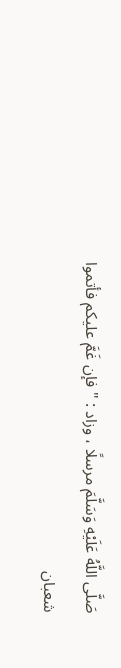صَلَّى اللَّهُ عَلَيْهِ وَسَلَّمَ مرسلًا ، وزاد : " فإن غَمَّ عليكم فأتموا شعبان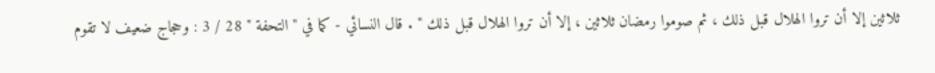ثلاثين إلا أن تروا الهلال قبل ذلك ، ثم صوموا رمضان ثلاثين ، إلا أن تروا الهلال قبل ذلك " . قال النسائي - كما في " التحفة " 28 / 3 : وحجاج ضعيف لا تقوم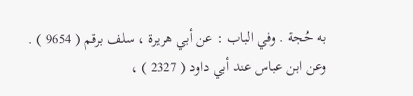به حُجة . وفي الباب : عن أبي هريرة ، سلف برقم ( 9654 ) . وعن ابن عباس عند أبي داود ( 2327 ) ،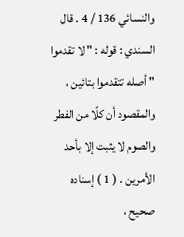والنسائي 136 / 4 . قال السندي : قوله : " لا تقدموا " أصله تتقدموا بتائين ، والمقصود أن كلًا من الفطر والصوم لا يثبت إلا بأحد الأمرين . ( 1 ) إسناده صحيح ،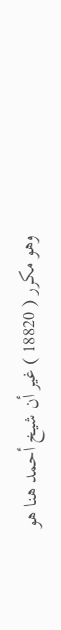وهو مكرر ( 18820 ) غير أن شيخ أحمد هنا هو